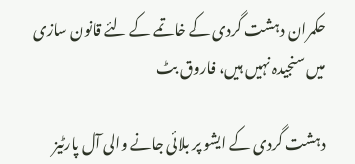حکمران دہشت گردی کے خاتمے کے لئے قانون سازی میں سنجیدہ نہیں ہیں، فاروق بٹ

دہشت گردی کے ایشو پر بلائی جانے والی آل پارٹیز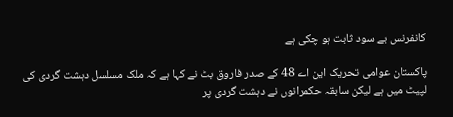کانفرنس بے سود ثابت ہو چکی ہے

پاکستان عوامی تحریک این اے 48 کے صدر فاروق بٹ نے کہا ہے کہ ملک مسلسل دہشت گردی کی لپیٹ میں ہے لیکن سابقہ حکمرانوں نے دہشت گردی پر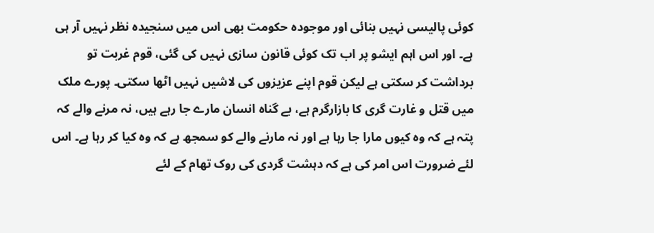کوئی پالیسی نہیں بنائی اور موجودہ حکومت بھی اس میں سنجیدہ نظر نہیں آر ہی ہے۔ اور اس اہم ایشو پر اب تک کوئی قانون سازی نہیں کی گئی، قوم غربت تو برداشت کر سکتی ہے لیکن قوم اپنے عزیزوں کی لاشیں نہیں اٹھا سکتی۔ پورے ملک میں قتل و غارت گری کا بازارگرم ہے، بے گناہ انسان مارے جا رہے ہیں، نہ مرنے والے کہ پتہ ہے کہ وہ کیوں مارا جا رہا ہے اور نہ مارنے والے کو سمجھ ہے کہ وہ کیا کر رہا ہے۔ اس لئے ضرورت اس امر کی ہے کہ دہشت گردی کی روک تھام کے لئے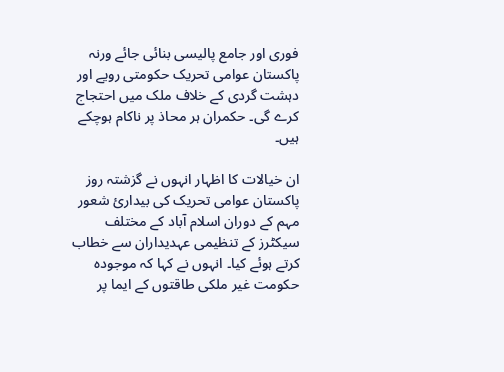فوری اور جامع پالیسی بنائی جائے ورنہ پاکستان عوامی تحریک حکومتی رویے اور دہشت گردی کے خلاف ملک میں احتجاج کرے گی۔ حکمران ہر محاذ پر ناکام ہوچکے ہیں۔

ان خیالات کا اظہار انہوں نے گزشتہ روز پاکستان عوامی تحریک کی بیدارئ شعور مہم کے دوران اسلام آباد کے مختلف سیکٹرز کے تنظیمی عہدیداران سے خطاب کرتے ہوئے کیا۔ انہوں نے کہا کہ موجودہ حکومت غیر ملکی طاقتوں کے ایما پر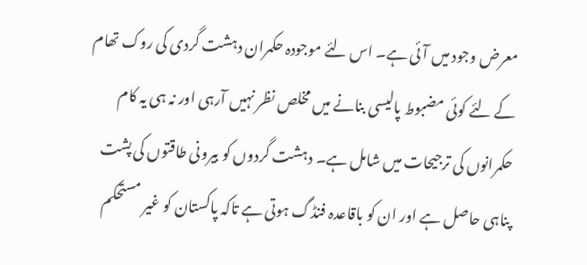معرض وجود میں آئی ہے۔ اس لئے موجودہ حکمران دہشت گردی کی روک تھام کے لئے کوئی مضبوط پالیسی بنانے میں مخلص نظر نہیں آرہی اور نہ ہی یہ کام حکمرانوں کی ترجیحات میں شامل ہے۔ دہشت گردوں کو بیرونی طاقتوں کی پشت پناہی حاصل ہے اور ان کو باقاعدہ فنڈگ ہوتی ہے تاکہ پاکستان کو غیر مستحکم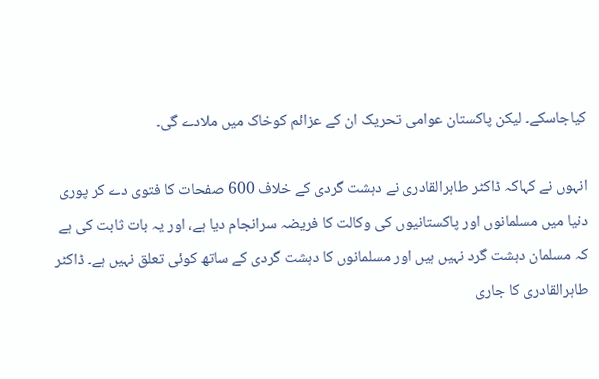کیاجاسکے۔ لیکن پاکستان عوامی تحریک ان کے عزائم کوخاک میں ملادے گی۔

انہوں نے کہاکہ ڈاکٹر طاہرالقادری نے دہشت گردی کے خلاف 600 صفحات کا فتوی دے کر پوری دنیا میں مسلمانوں اور پاکستانیوں کی وکالت کا فریضہ سرانجام دیا ہے، اور یہ بات ثابت کی ہے کہ مسلمان دہشت گرد نہیں ہیں اور مسلمانوں کا دہشت گردی کے ساتھ کوئی تعلق نہیں ہے۔ ڈاکٹر طاہرالقادری کا جاری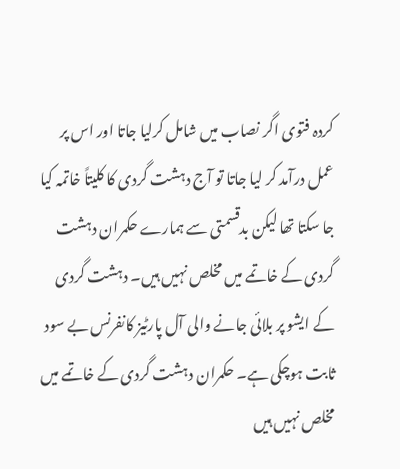کردہ فتوی اگر نصاب میں شامل کرلیا جاتا اور اس پر عمل درآمد کر لیا جاتا تو آج دہشت گردی کا کلیتاً خاتمہ کیا جا سکتا تھا لیکن بدقسمتی سے ہمارے حکمران دہشت گردی کے خاتمے میں مخلص نہیں ہیں۔ دہشت گردی کے ایشو پر بلائی جانے والی آل پارٹیز کانفرنس بے سود ثابت ہوچکی ہے۔ حکمران دہشت گردی کے خاتمے میں مخلص نہیں ہیں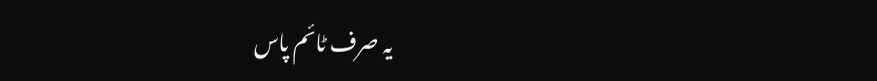یہ صرف ٹائم پاس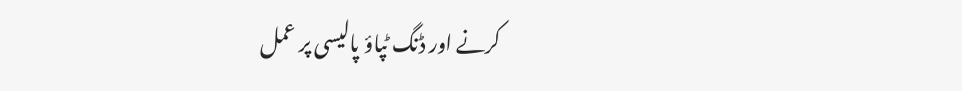کرنے اور ڈنگ ٹپاؤ پالیسی پر عمل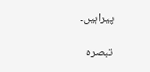پیراہیں۔

تبصرہ